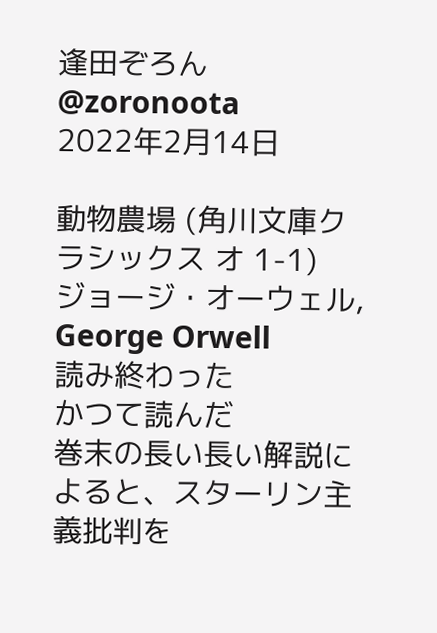逢田ぞろん
@zoronoota
2022年2月14日

動物農場 (角川文庫クラシックス オ 1-1)
ジョージ・オーウェル,
George Orwell
読み終わった
かつて読んだ
巻末の長い長い解説によると、スターリン主義批判を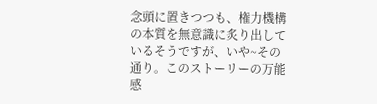念頭に置きつつも、権力機構の本質を無意識に炙り出しているそうですが、いや~その通り。このストーリーの万能感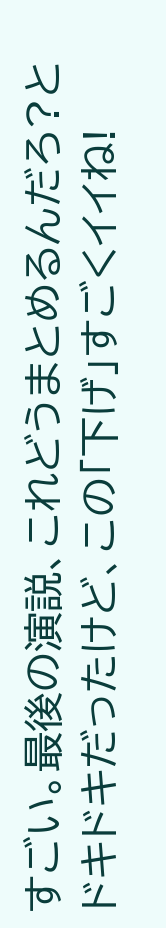すごい。最後の演説、これどうまとめるんだろ?とドキドキだったけど、この「下げ」すごくイイね!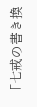「七戒の書き換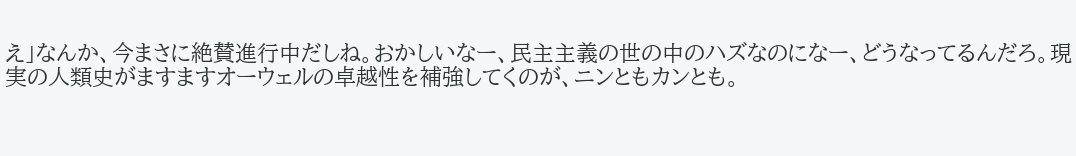え」なんか、今まさに絶賛進行中だしね。おかしいなー、民主主義の世の中のハズなのになー、どうなってるんだろ。現実の人類史がますますオーウェルの卓越性を補強してくのが、ニンともカンとも。